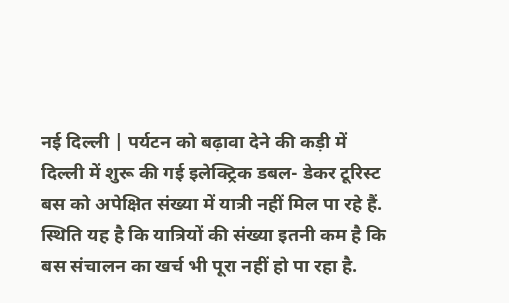नई दिल्ली | पर्यटन को बढ़ावा देने की कड़ी में दिल्ली में शुरू की गई इलेक्ट्रिक डबल- डेकर टूरिस्ट बस को अपेक्षित संख्या में यात्री नहीं मिल पा रहे हैं. स्थिति यह है कि यात्रियों की संख्या इतनी कम है कि बस संचालन का खर्च भी पूरा नहीं हो पा रहा है.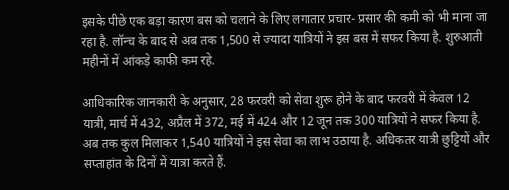इसके पीछे एक बड़ा कारण बस को चलाने के लिए लगातार प्रचार- प्रसार की कमी को भी माना जा रहा है. लॉन्च के बाद से अब तक 1,500 से ज्यादा यात्रियों ने इस बस में सफर किया है. शुरुआती महीनों में आंकड़े काफी कम रहे.

आधिकारिक जानकारी के अनुसार, 28 फरवरी को सेवा शुरू होने के बाद फरवरी में केवल 12 यात्री, मार्च में 432, अप्रैल में 372, मई में 424 और 12 जून तक 300 यात्रियों ने सफर किया है. अब तक कुल मिलाकर 1,540 यात्रियों ने इस सेवा का लाभ उठाया है. अधिकतर यात्री छुट्टियों और सप्ताहांत के दिनों में यात्रा करते हैं.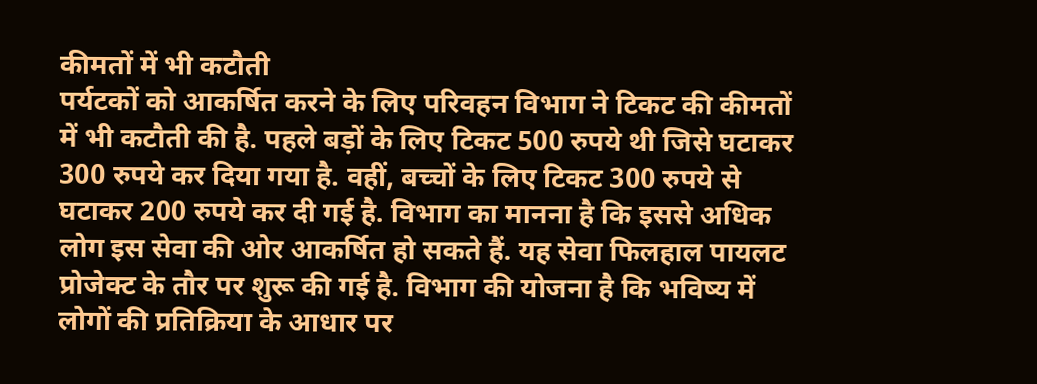कीमतों में भी कटौती
पर्यटकों को आकर्षित करने के लिए परिवहन विभाग ने टिकट की कीमतों में भी कटौती की है. पहले बड़ों के लिए टिकट 500 रुपये थी जिसे घटाकर 300 रुपये कर दिया गया है. वहीं, बच्चों के लिए टिकट 300 रुपये से घटाकर 200 रुपये कर दी गई है. विभाग का मानना है कि इससे अधिक लोग इस सेवा की ओर आकर्षित हो सकते हैं. यह सेवा फिलहाल पायलट प्रोजेक्ट के तौर पर शुरू की गई है. विभाग की योजना है कि भविष्य में लोगों की प्रतिक्रिया के आधार पर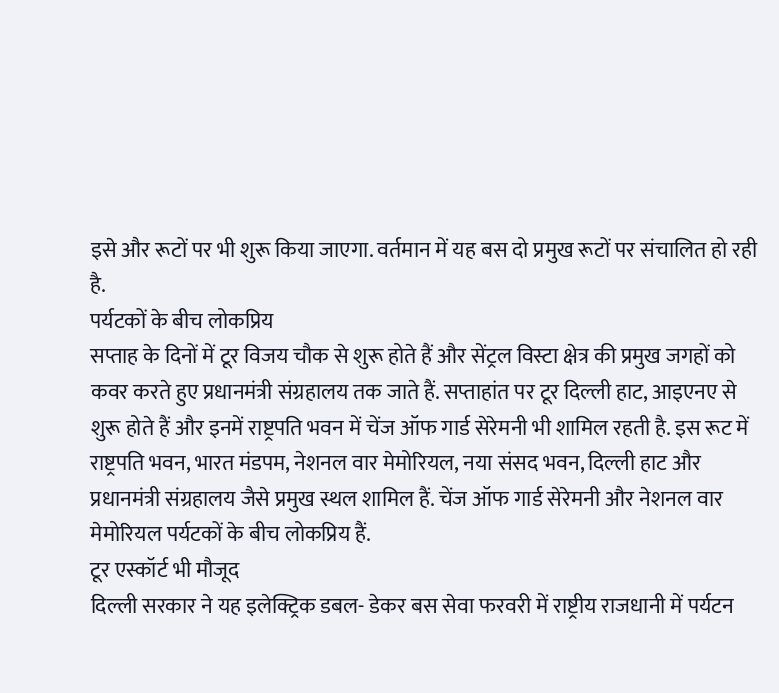इसे और रूटों पर भी शुरू किया जाएगा. वर्तमान में यह बस दो प्रमुख रूटों पर संचालित हो रही है.
पर्यटकों के बीच लोकप्रिय
सप्ताह के दिनों में टूर विजय चौक से शुरू होते हैं और सेंट्रल विस्टा क्षेत्र की प्रमुख जगहों को कवर करते हुए प्रधानमंत्री संग्रहालय तक जाते हैं. सप्ताहांत पर टूर दिल्ली हाट, आइएनए से शुरू होते हैं और इनमें राष्ट्रपति भवन में चेंज ऑफ गार्ड सेरेमनी भी शामिल रहती है. इस रूट में राष्ट्रपति भवन, भारत मंडपम, नेशनल वार मेमोरियल, नया संसद भवन, दिल्ली हाट और प्रधानमंत्री संग्रहालय जैसे प्रमुख स्थल शामिल हैं. चेंज ऑफ गार्ड सेरेमनी और नेशनल वार मेमोरियल पर्यटकों के बीच लोकप्रिय हैं.
टूर एस्कॉर्ट भी मौजूद
दिल्ली सरकार ने यह इलेक्ट्रिक डबल- डेकर बस सेवा फरवरी में राष्ट्रीय राजधानी में पर्यटन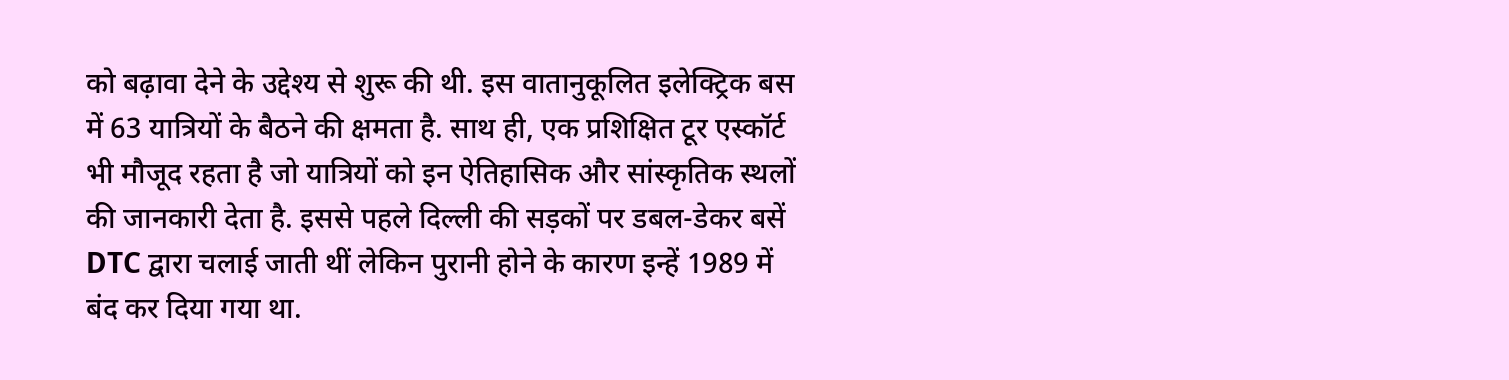को बढ़ावा देने के उद्देश्य से शुरू की थी. इस वातानुकूलित इलेक्ट्रिक बस में 63 यात्रियों के बैठने की क्षमता है. साथ ही, एक प्रशिक्षित टूर एस्कॉर्ट भी मौजूद रहता है जो यात्रियों को इन ऐतिहासिक और सांस्कृतिक स्थलों की जानकारी देता है. इससे पहले दिल्ली की सड़कों पर डबल-डेकर बसें DTC द्वारा चलाई जाती थीं लेकिन पुरानी होने के कारण इन्हें 1989 में बंद कर दिया गया था.